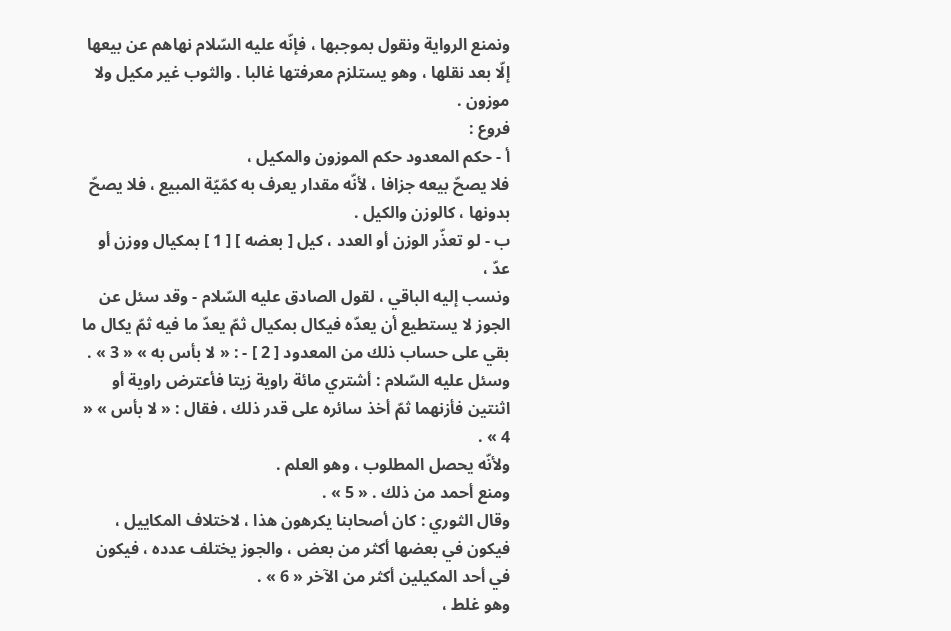ونمنع الرواية ونقول بموجبها ، فإنّه عليه السّلام نهاهم عن بيعها إلّا بعد نقلها ، وهو يستلزم معرفتها غالبا . والثوب غير مكيل ولا موزون .
فروع :
أ - حكم المعدود حكم الموزون والمكيل ،
فلا يصحّ بيعه جزافا ، لأنّه مقدار يعرف به كمّيّة المبيع ، فلا يصحّ بدونها ، كالوزن والكيل .
ب - لو تعذّر الوزن أو العدد ، كيل [ بعضه ] [ 1 ] بمكيال ووزن أو عدّ ،
ونسب إليه الباقي ، لقول الصادق عليه السّلام - وقد سئل عن الجوز لا يستطيع أن يعدّه فيكال بمكيال ثمّ يعدّ ما فيه ثمّ يكال ما بقي على حساب ذلك من المعدود [ 2 ] - : « لا بأس به » « 3 » .
وسئل عليه السّلام : أشتري مائة راوية زيتا فأعترض راوية أو اثنتين فأزنهما ثمّ أخذ سائره على قدر ذلك ، فقال : « لا بأس » « 4 » .
ولأنّه يحصل المطلوب ، وهو العلم .
ومنع أحمد من ذلك . « 5 » .
وقال الثوري : كان أصحابنا يكرهون هذا ، لاختلاف المكاييل ، فيكون في بعضها أكثر من بعض ، والجوز يختلف عدده ، فيكون في أحد المكيلين أكثر من الآخر « 6 » .
وهو غلط ،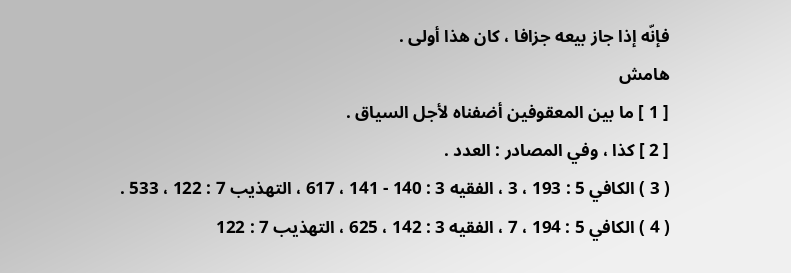فإنّه إذا جاز بيعه جزافا ، كان هذا أولى .
هامش
[ 1 ] ما بين المعقوفين أضفناه لأجل السياق .
[ 2 ] كذا ، وفي المصادر : العدد .
( 3 ) الكافي 5 : 193 ، 3 ، الفقيه 3 : 140 - 141 ، 617 ، التهذيب 7 : 122 ، 533 .
( 4 ) الكافي 5 : 194 ، 7 ، الفقيه 3 : 142 ، 625 ، التهذيب 7 : 122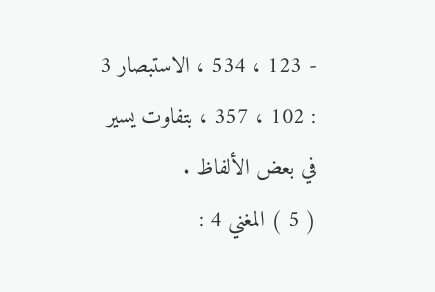- 123 ، 534 ، الاستبصار 3 : 102 ، 357 ، بتفاوت يسير في بعض الألفاظ .
( 5 ) المغني 4 :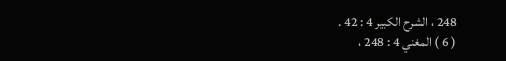248 ، الشرح الكبير 4 : 42 .
( 6 ) المغني 4 : 248 ،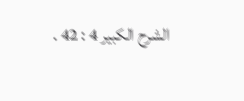الشرح الكبير 4 : 42 .